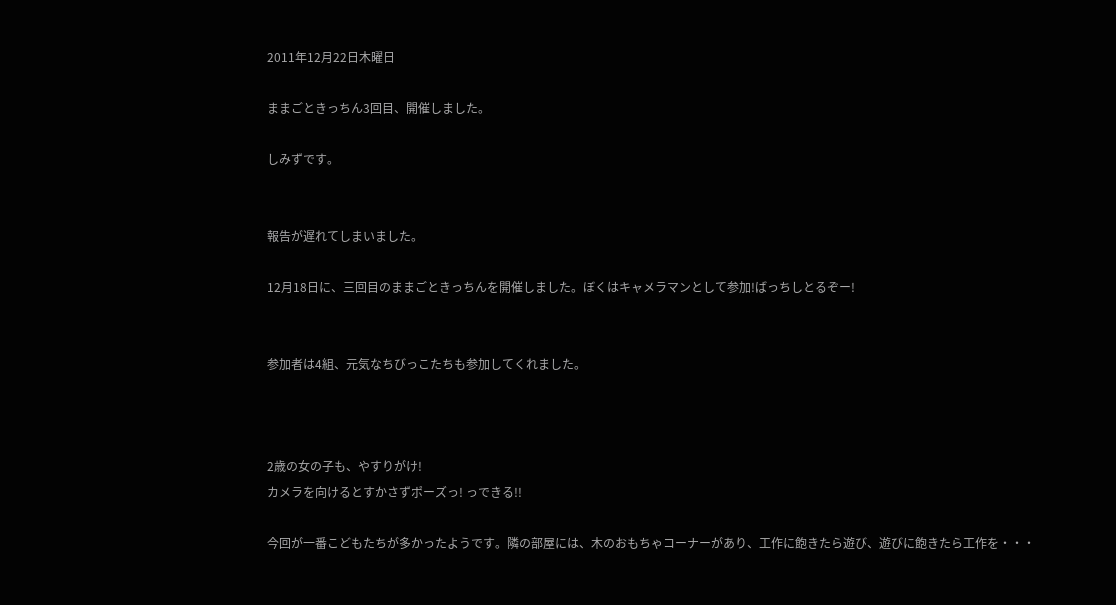2011年12月22日木曜日

ままごときっちん3回目、開催しました。

しみずです。


報告が遅れてしまいました。

12月18日に、三回目のままごときっちんを開催しました。ぼくはキャメラマンとして参加!ばっちしとるぞー!


参加者は4組、元気なちびっこたちも参加してくれました。



2歳の女の子も、やすりがけ!
カメラを向けるとすかさずポーズっ! っできる!!

今回が一番こどもたちが多かったようです。隣の部屋には、木のおもちゃコーナーがあり、工作に飽きたら遊び、遊びに飽きたら工作を・・・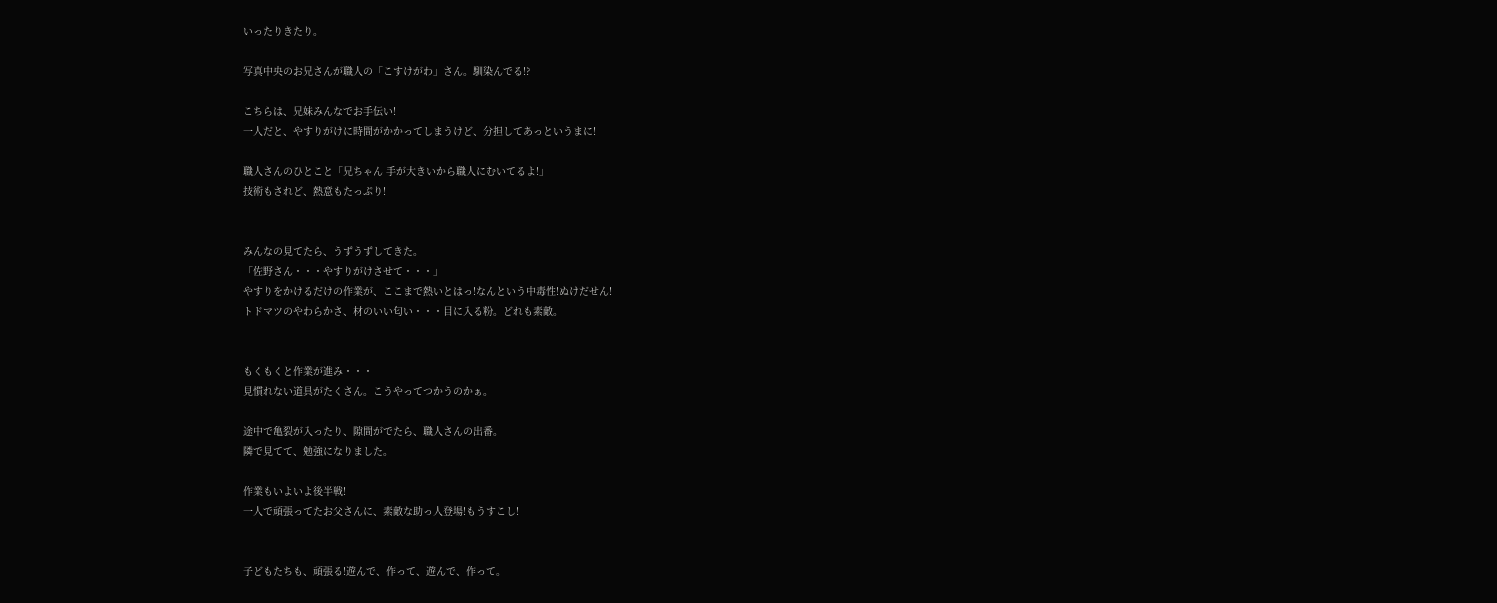いったりきたり。

写真中央のお兄さんが職人の「こすけがわ」さん。馴染んでる!?

こちらは、兄妹みんなでお手伝い!
一人だと、やすりがけに時間がかかってしまうけど、分担してあっというまに!

職人さんのひとこと「兄ちゃん 手が大きいから職人にむいてるよ!」
技術もされど、熱意もたっぷり!


みんなの見てたら、うずうずしてきた。
「佐野さん・・・やすりがけさせて・・・」
やすりをかけるだけの作業が、ここまで熱いとはっ!なんという中毒性!ぬけだせん!
トドマツのやわらかさ、材のいい匂い・・・目に入る粉。どれも素敵。


もくもくと作業が進み・・・
見慣れない道具がたくさん。こうやってつかうのかぁ。

途中で亀裂が入ったり、隙間がでたら、職人さんの出番。
隣で見てて、勉強になりました。

作業もいよいよ後半戦!
一人で頑張ってたお父さんに、素敵な助っ人登場!もうすこし!


子どもたちも、頑張る!遊んで、作って、遊んで、作って。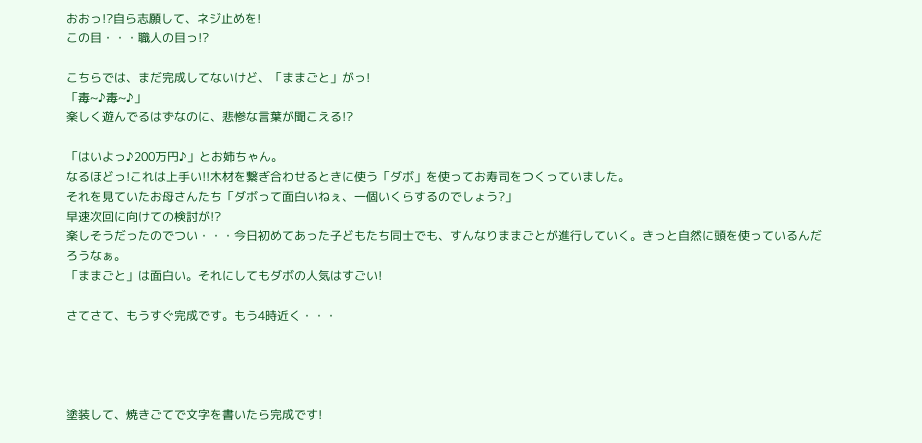おおっ!?自ら志願して、ネジ止めを!
この目・・・職人の目っ!?

こちらでは、まだ完成してないけど、「ままごと」がっ!
「毒~♪毒~♪」
楽しく遊んでるはずなのに、悲惨な言葉が聞こえる!?

「はいよっ♪200万円♪」とお姉ちゃん。
なるほどっ!これは上手い!!木材を繋ぎ合わせるときに使う「ダボ」を使ってお寿司をつくっていました。
それを見ていたお母さんたち「ダボって面白いねぇ、一個いくらするのでしょう?」
早速次回に向けての検討が!?
楽しそうだったのでつい・・・今日初めてあった子どもたち同士でも、すんなりままごとが進行していく。きっと自然に頭を使っているんだろうなぁ。
「ままごと」は面白い。それにしてもダボの人気はすごい!

さてさて、もうすぐ完成です。もう4時近く・・・




塗装して、焼きごてで文字を書いたら完成です!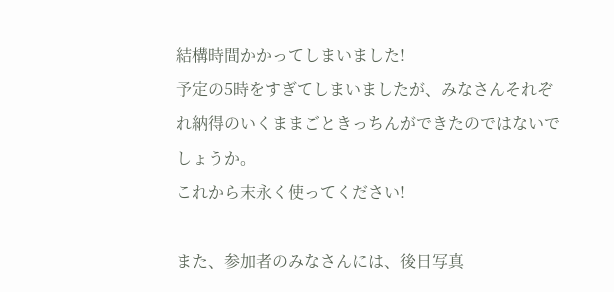結構時間かかってしまいました!
予定の5時をすぎてしまいましたが、みなさんそれぞれ納得のいくままごときっちんができたのではないでしょうか。
これから末永く使ってください!

また、参加者のみなさんには、後日写真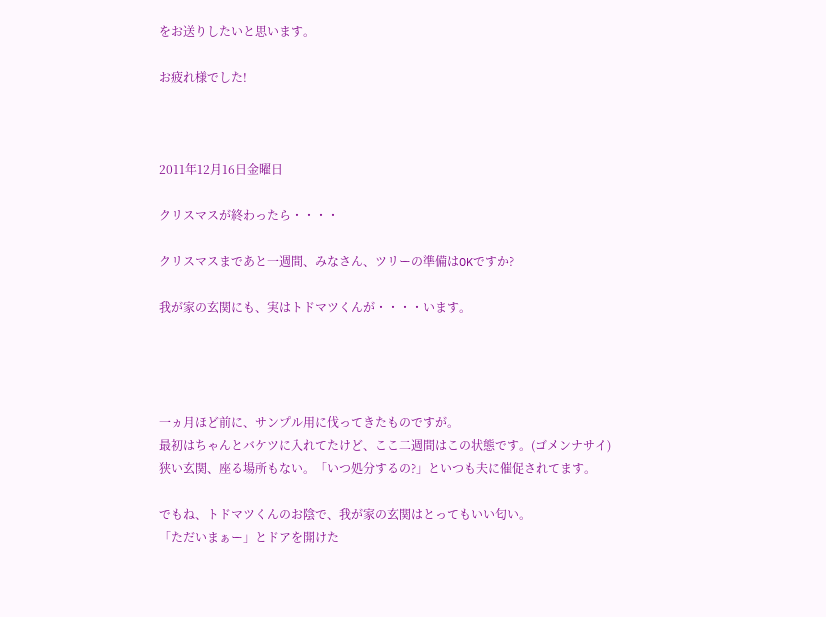をお送りしたいと思います。

お疲れ様でした!



2011年12月16日金曜日

クリスマスが終わったら・・・・

クリスマスまであと一週間、みなさん、ツリーの準備はOKですか?

我が家の玄関にも、実はトドマツくんが・・・・います。




一ヵ月ほど前に、サンプル用に伐ってきたものですが。
最初はちゃんとバケツに入れてたけど、ここ二週間はこの状態です。(ゴメンナサイ)
狭い玄関、座る場所もない。「いつ処分するの?」といつも夫に催促されてます。

でもね、トドマツくんのお陰で、我が家の玄関はとってもいい匂い。
「ただいまぁー」とドアを開けた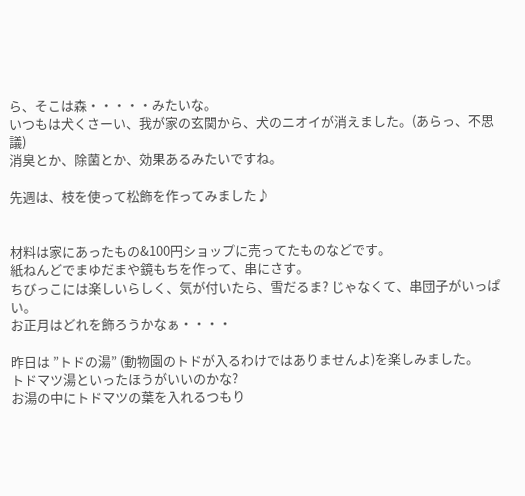ら、そこは森・・・・・みたいな。
いつもは犬くさーい、我が家の玄関から、犬のニオイが消えました。(あらっ、不思議)
消臭とか、除菌とか、効果あるみたいですね。

先週は、枝を使って松飾を作ってみました♪


材料は家にあったもの&100円ショップに売ってたものなどです。
紙ねんどでまゆだまや鏡もちを作って、串にさす。
ちびっこには楽しいらしく、気が付いたら、雪だるま? じゃなくて、串団子がいっぱい。
お正月はどれを飾ろうかなぁ・・・・

昨日は ”トドの湯” (動物園のトドが入るわけではありませんよ)を楽しみました。
トドマツ湯といったほうがいいのかな?
お湯の中にトドマツの葉を入れるつもり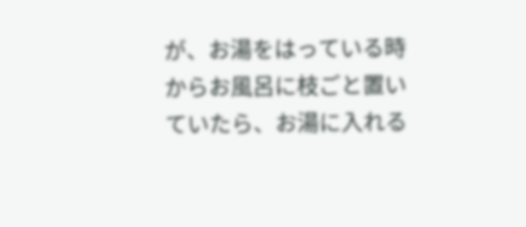が、お湯をはっている時からお風呂に枝ごと置いていたら、お湯に入れる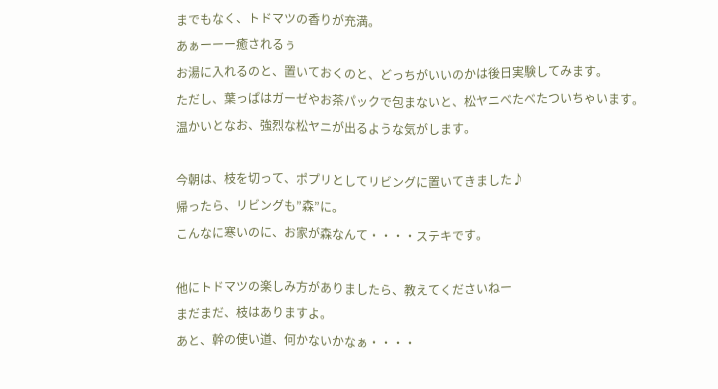までもなく、トドマツの香りが充満。
あぁーーー癒されるぅ
お湯に入れるのと、置いておくのと、どっちがいいのかは後日実験してみます。
ただし、葉っぱはガーゼやお茶パックで包まないと、松ヤニべたべたついちゃいます。
温かいとなお、強烈な松ヤニが出るような気がします。

今朝は、枝を切って、ポプリとしてリビングに置いてきました♪
帰ったら、リビングも”森”に。
こんなに寒いのに、お家が森なんて・・・・ステキです。

他にトドマツの楽しみ方がありましたら、教えてくださいねー
まだまだ、枝はありますよ。
あと、幹の使い道、何かないかなぁ・・・・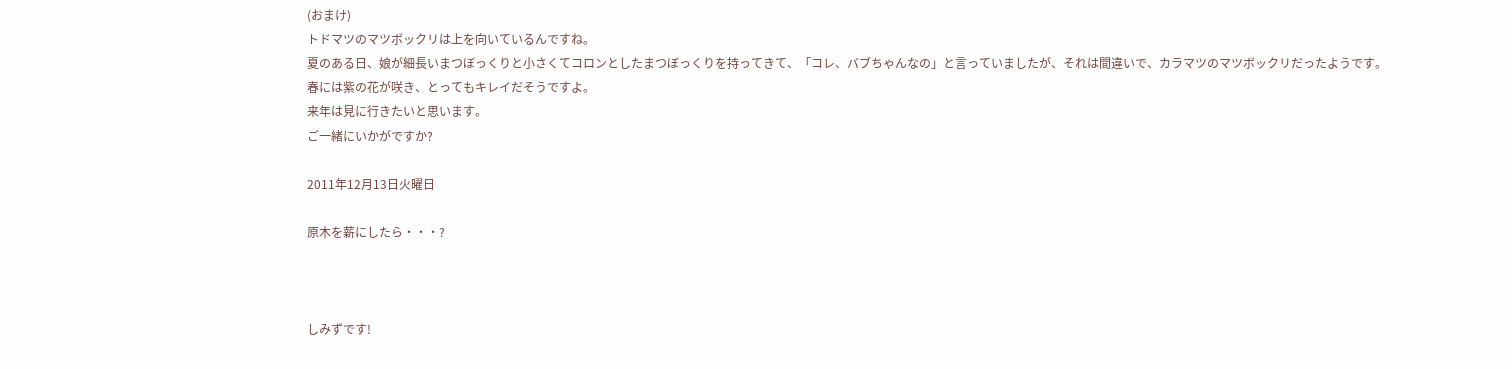(おまけ)
トドマツのマツボックリは上を向いているんですね。
夏のある日、娘が細長いまつぼっくりと小さくてコロンとしたまつぼっくりを持ってきて、「コレ、バブちゃんなの」と言っていましたが、それは間違いで、カラマツのマツボックリだったようです。
春には紫の花が咲き、とってもキレイだそうですよ。
来年は見に行きたいと思います。
ご一緒にいかがですか?

2011年12月13日火曜日

原木を薪にしたら・・・?



しみずです!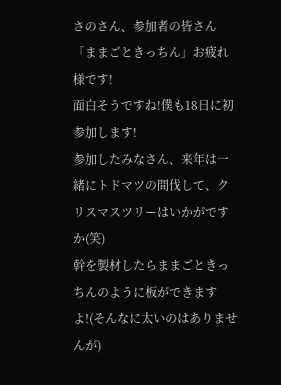さのさん、参加者の皆さん「ままごときっちん」お疲れ様です!
面白そうですね!僕も18日に初参加します!
参加したみなさん、来年は一緒にトドマツの間伐して、クリスマスツリーはいかがですか(笑)
幹を製材したらままごときっちんのように板ができますよ!(そんなに太いのはありませんが)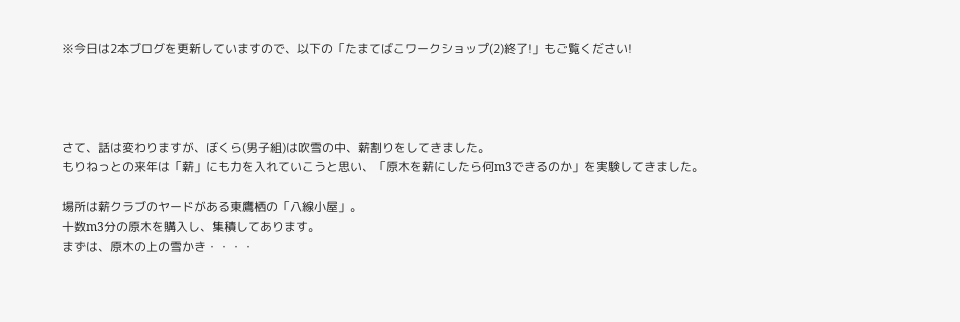※今日は2本ブログを更新していますので、以下の「たまてばこワークショップ(2)終了!」もご覧ください!




さて、話は変わりますが、ぼくら(男子組)は吹雪の中、薪割りをしてきました。
もりねっとの来年は「薪」にも力を入れていこうと思い、「原木を薪にしたら何m3できるのか」を実験してきました。

場所は薪クラブのヤードがある東鷹栖の「八線小屋」。
十数m3分の原木を購入し、集積してあります。
まずは、原木の上の雪かき・・・・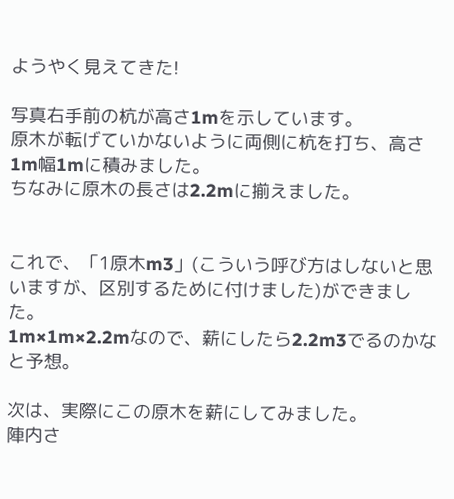ようやく見えてきた!

写真右手前の杭が高さ1mを示しています。
原木が転げていかないように両側に杭を打ち、高さ1m幅1mに積みました。
ちなみに原木の長さは2.2mに揃えました。


これで、「1原木m3」(こういう呼び方はしないと思いますが、区別するために付けました)ができました。
1m×1m×2.2mなので、薪にしたら2.2m3でるのかなと予想。

次は、実際にこの原木を薪にしてみました。
陣内さ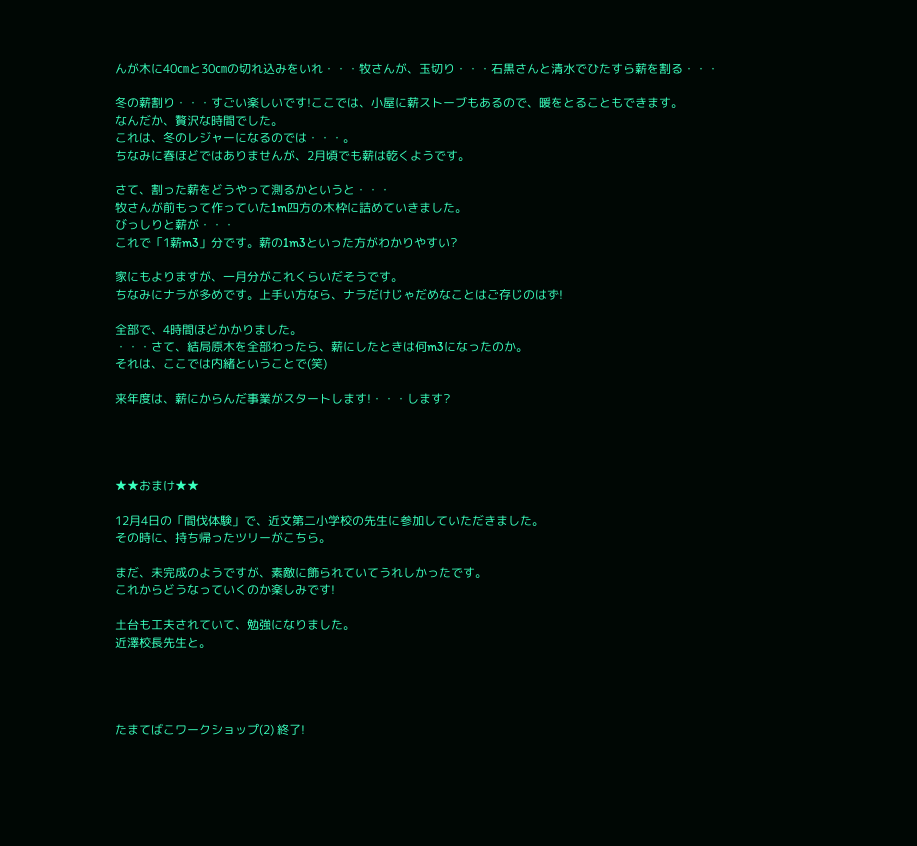んが木に40㎝と30㎝の切れ込みをいれ・・・牧さんが、玉切り・・・石黒さんと清水でひたすら薪を割る・・・

冬の薪割り・・・すごい楽しいです!ここでは、小屋に薪ストーブもあるので、暖をとることもできます。
なんだか、贅沢な時間でした。
これは、冬のレジャーになるのでは・・・。
ちなみに春ほどではありませんが、2月頃でも薪は乾くようです。

さて、割った薪をどうやって測るかというと・・・
牧さんが前もって作っていた1m四方の木枠に詰めていきました。
びっしりと薪が・・・
これで「1薪m3」分です。薪の1m3といった方がわかりやすい?

家にもよりますが、一月分がこれくらいだそうです。
ちなみにナラが多めです。上手い方なら、ナラだけじゃだめなことはご存じのはず!

全部で、4時間ほどかかりました。
・・・さて、結局原木を全部わったら、薪にしたときは何m3になったのか。
それは、ここでは内緒ということで(笑)

来年度は、薪にからんだ事業がスタートします!・・・します?




★★おまけ★★

12月4日の「間伐体験」で、近文第二小学校の先生に参加していただきました。
その時に、持ち帰ったツリーがこちら。

まだ、未完成のようですが、素敵に飾られていてうれしかったです。
これからどうなっていくのか楽しみです!

土台も工夫されていて、勉強になりました。
近澤校長先生と。




たまてばこワークショップ(2) 終了!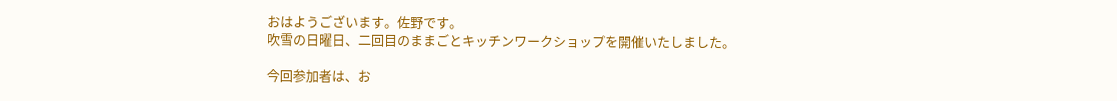おはようございます。佐野です。
吹雪の日曜日、二回目のままごとキッチンワークショップを開催いたしました。

今回参加者は、お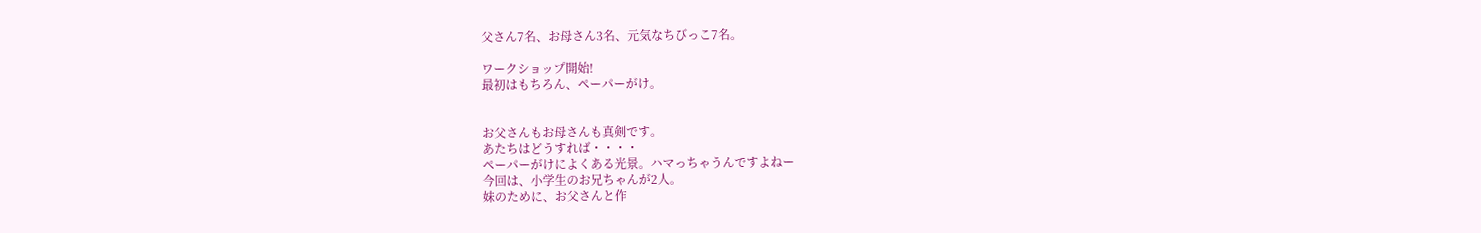父さん7名、お母さん3名、元気なちびっこ7名。

ワークショップ開始!
最初はもちろん、ペーパーがけ。


お父さんもお母さんも真剣です。
あたちはどうすれば・・・・
ペーパーがけによくある光景。ハマっちゃうんですよねー
今回は、小学生のお兄ちゃんが2人。
妹のために、お父さんと作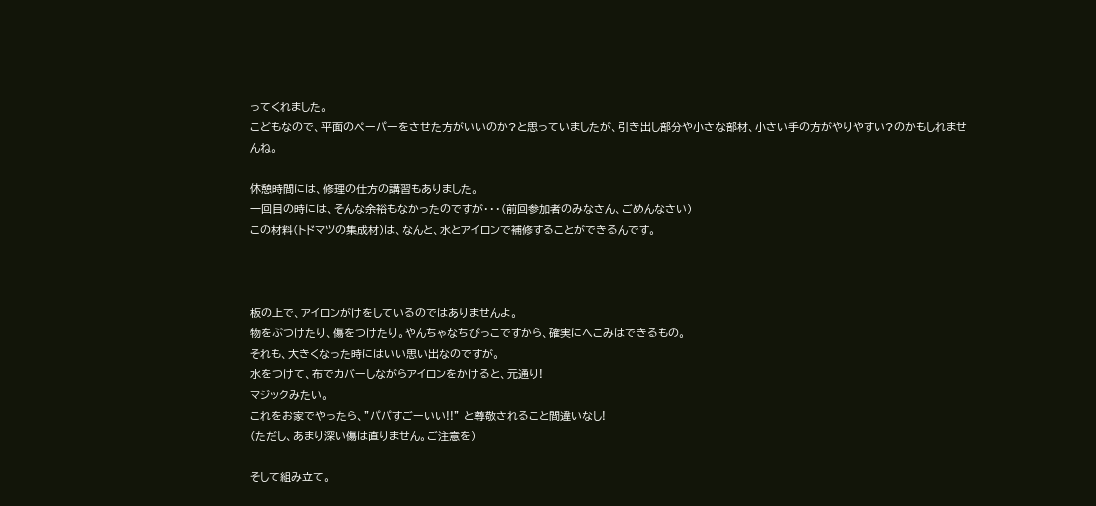ってくれました。
こどもなので、平面のペーパーをさせた方がいいのか?と思っていましたが、引き出し部分や小さな部材、小さい手の方がやりやすい?のかもしれませんね。

休憩時間には、修理の仕方の講習もありました。
一回目の時には、そんな余裕もなかったのですが・・・(前回参加者のみなさん、ごめんなさい)
この材料(トドマツの集成材)は、なんと、水とアイロンで補修することができるんです。



板の上で、アイロンがけをしているのではありませんよ。
物をぶつけたり、傷をつけたり。やんちゃなちびっこですから、確実にへこみはできるもの。
それも、大きくなった時にはいい思い出なのですが。
水をつけて、布でカバーしながらアイロンをかけると、元通り!
マジックみたい。
これをお家でやったら、”パパすごーいい!!” と尊敬されること間違いなし!
(ただし、あまり深い傷は直りません。ご注意を)

そして組み立て。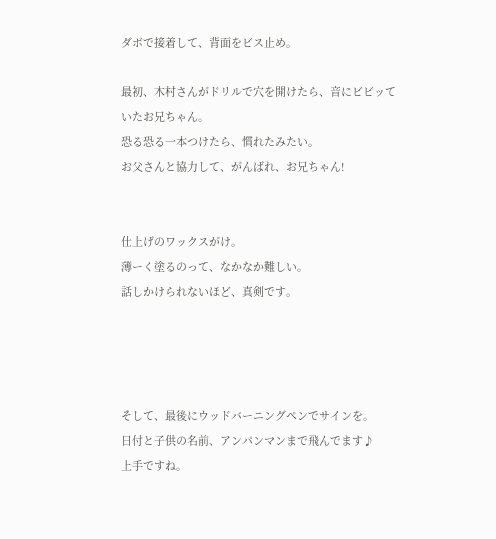ダボで接着して、背面をビス止め。

最初、木村さんがドリルで穴を開けたら、音にビビッていたお兄ちゃん。
恐る恐る一本つけたら、慣れたみたい。
お父さんと協力して、がんばれ、お兄ちゃん!


仕上げのワックスがけ。
薄ーく塗るのって、なかなか難しい。
話しかけられないほど、真剣です。




そして、最後にウッドバーニングペンでサインを。
日付と子供の名前、アンパンマンまで飛んでます♪
上手ですね。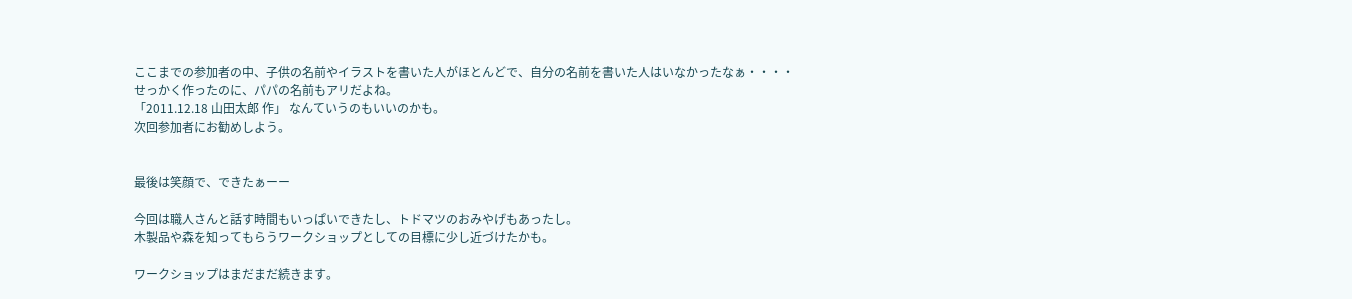ここまでの参加者の中、子供の名前やイラストを書いた人がほとんどで、自分の名前を書いた人はいなかったなぁ・・・・
せっかく作ったのに、パパの名前もアリだよね。
「2011.12.18 山田太郎 作」 なんていうのもいいのかも。
次回参加者にお勧めしよう。


最後は笑顔で、できたぁーー

今回は職人さんと話す時間もいっぱいできたし、トドマツのおみやげもあったし。
木製品や森を知ってもらうワークショップとしての目標に少し近づけたかも。

ワークショップはまだまだ続きます。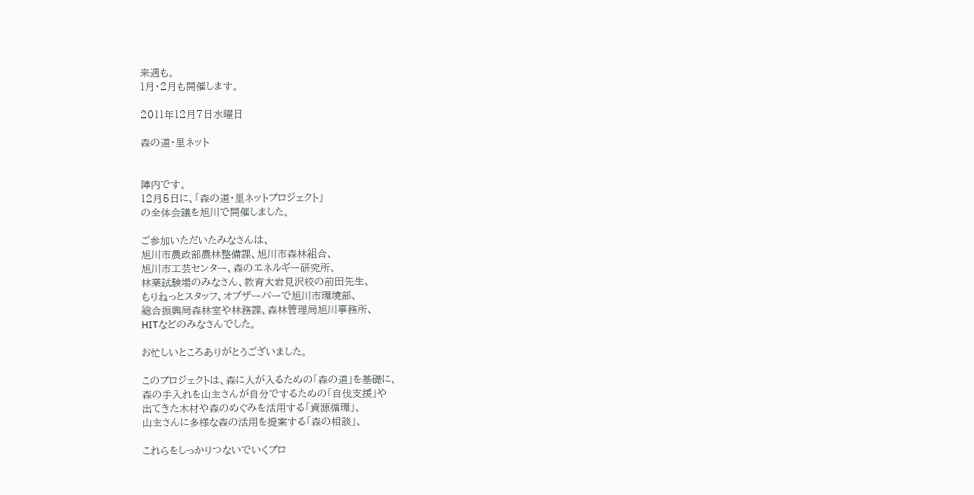来週も。
1月・2月も開催します。

2011年12月7日水曜日

森の道・里ネット


陣内です。
12月5日に、「森の道・里ネットプロジェクト」
の全体会議を旭川で開催しました。

ご参加いただいたみなさんは、
旭川市農政部農林整備課、旭川市森林組合、
旭川市工芸センター、森のエネルギー研究所、
林業試験場のみなさん、教育大岩見沢校の前田先生、
もりねっとスタッフ、オブザーバーで旭川市環境部、
総合振興局森林室や林務課、森林管理局旭川事務所、
HITなどのみなさんでした。

お忙しいところありがとうございました。

このプロジェクトは、森に人が入るための「森の道」を基礎に、
森の手入れを山主さんが自分でするための「自伐支援」や
出てきた木材や森のめぐみを活用する「資源循環」、
山主さんに多様な森の活用を提案する「森の相談」、

これらをしっかりつないでいくプロ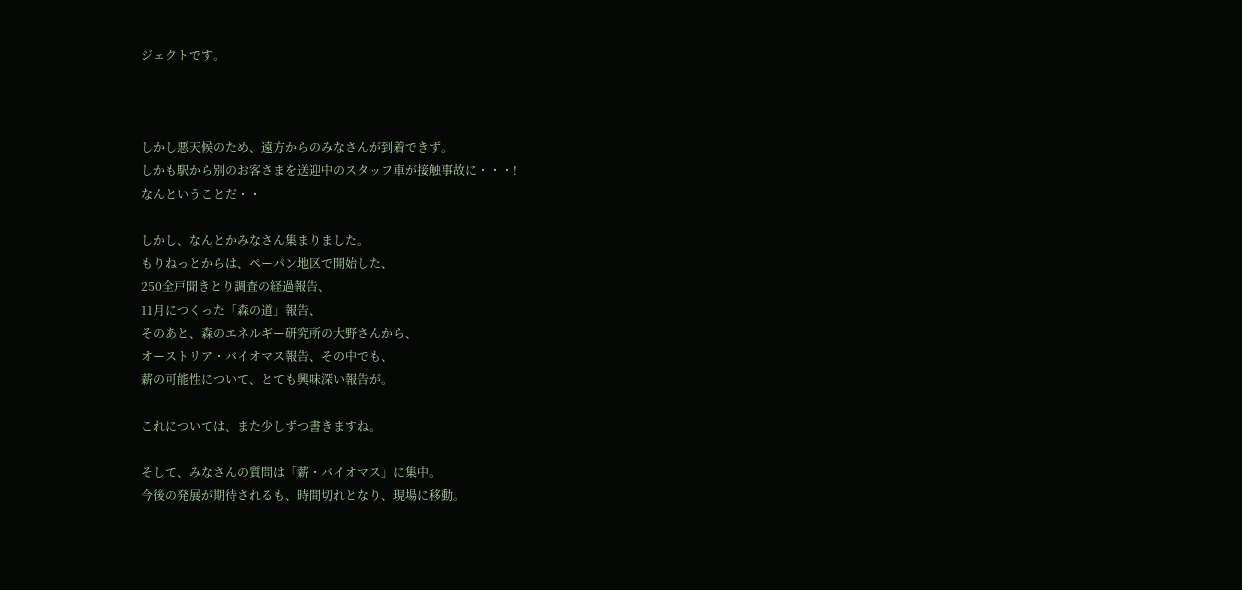ジェクトです。



しかし悪天候のため、遠方からのみなさんが到着できず。
しかも駅から別のお客さまを送迎中のスタッフ車が接触事故に・・・!
なんということだ・・

しかし、なんとかみなさん集まりました。
もりねっとからは、ペーパン地区で開始した、
250全戸聞きとり調査の経過報告、
11月につくった「森の道」報告、
そのあと、森のエネルギー研究所の大野さんから、
オーストリア・バイオマス報告、その中でも、
薪の可能性について、とても興味深い報告が。

これについては、また少しずつ書きますね。

そして、みなさんの質問は「薪・バイオマス」に集中。
今後の発展が期待されるも、時間切れとなり、現場に移動。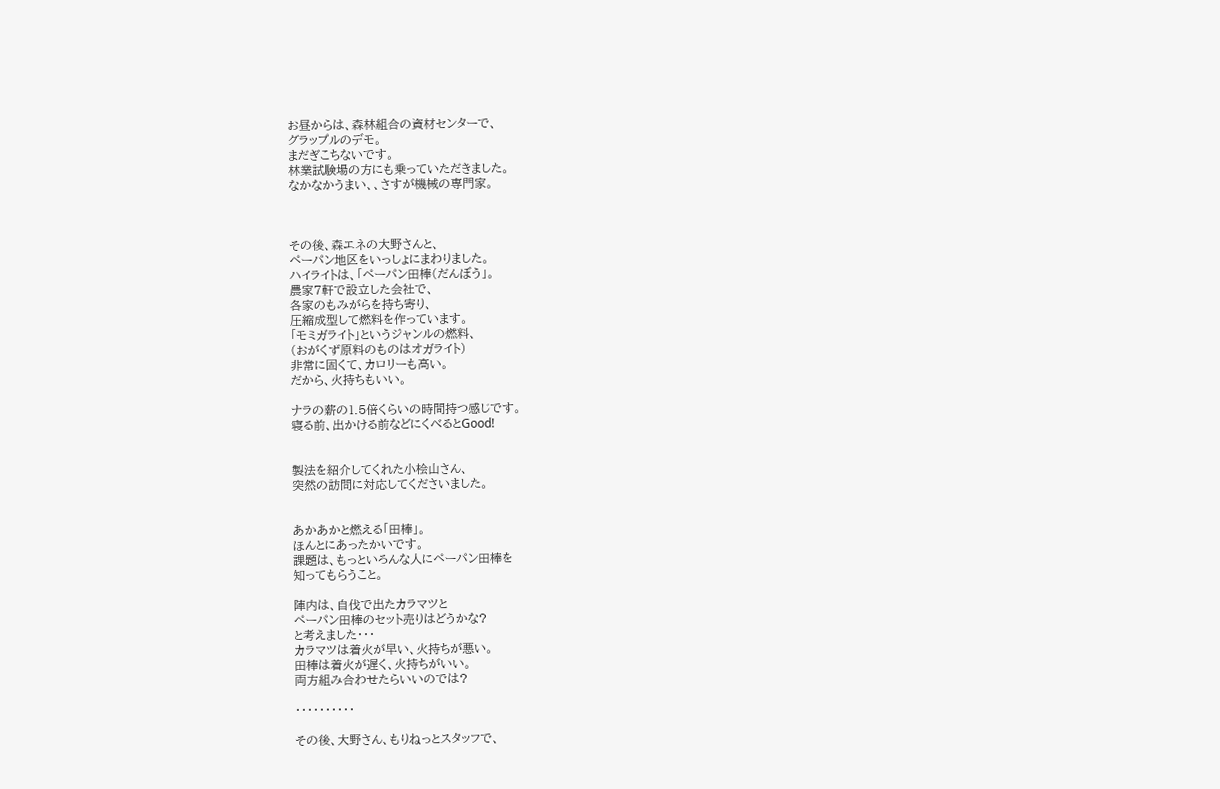お昼からは、森林組合の資材センターで、
グラップルのデモ。
まだぎこちないです。
林業試験場の方にも乗っていただきました。
なかなかうまい、、さすが機械の専門家。



その後、森エネの大野さんと、
ペーパン地区をいっしょにまわりました。
ハイライトは、「ペーパン田棒(だんぼう」。
農家7軒で設立した会社で、
各家のもみがらを持ち寄り、
圧縮成型して燃料を作っています。
「モミガライト」というジャンルの燃料、
(おがくず原料のものはオガライト)
非常に固くて、カロリーも高い。
だから、火持ちもいい。

ナラの薪の1.5倍くらいの時間持つ感じです。
寝る前、出かける前などにくべるとGood!


製法を紹介してくれた小桧山さん、
突然の訪問に対応してくださいました。


あかあかと燃える「田棒」。
ほんとにあったかいです。
課題は、もっといろんな人にペーパン田棒を
知ってもらうこと。

陣内は、自伐で出たカラマツと
ペーパン田棒のセット売りはどうかな?
と考えました・・・
カラマツは着火が早い、火持ちが悪い。
田棒は着火が遅く、火持ちがいい。
両方組み合わせたらいいのでは?

・・・・・・・・・・

その後、大野さん、もりねっとスタッフで、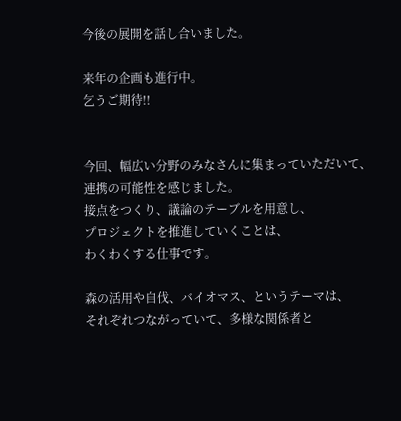今後の展開を話し合いました。

来年の企画も進行中。
乞うご期待!!


今回、幅広い分野のみなさんに集まっていただいて、
連携の可能性を感じました。
接点をつくり、議論のテーブルを用意し、
プロジェクトを推進していくことは、
わくわくする仕事です。

森の活用や自伐、バイオマス、というテーマは、
それぞれつながっていて、多様な関係者と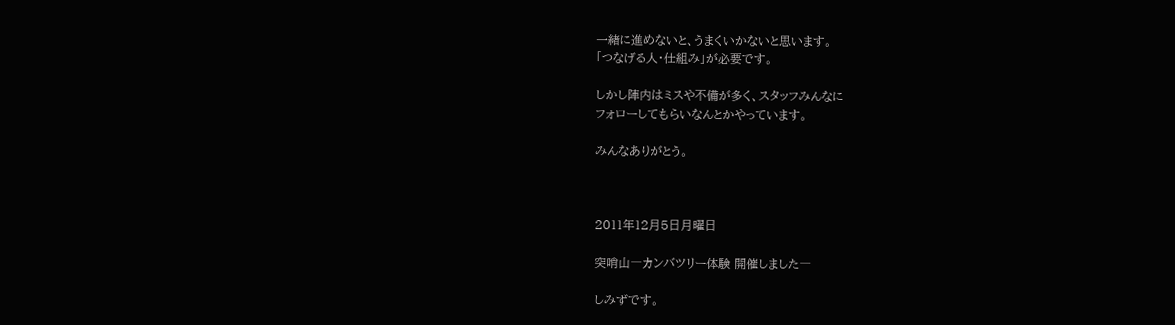一緒に進めないと、うまくいかないと思います。
「つなげる人・仕組み」が必要です。

しかし陣内はミスや不備が多く、スタッフみんなに
フォローしてもらいなんとかやっています。

みんなありがとう。



2011年12月5日月曜日

突哨山―カンバツリー体験 開催しました―

しみずです。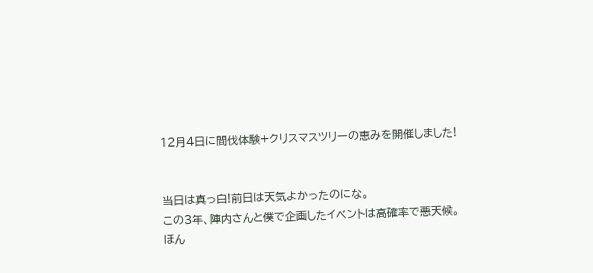12月4日に間伐体験+クリスマスツリーの恵みを開催しました!


当日は真っ白!前日は天気よかったのにな。
この3年、陣内さんと僕で企画したイベントは高確率で悪天候。
ほん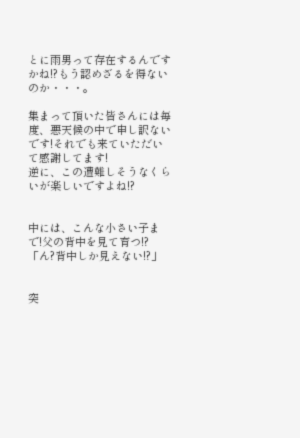とに雨男って存在するんですかね!?もう認めざるを得ないのか・・・。

集まって頂いた皆さんには毎度、悪天候の中で申し訳ないです!それでも来ていただいて感謝してます!
逆に、この遭難しそうなくらいが楽しいですよね!?


中には、こんな小さい子まで!父の背中を見て育つ!?
「ん?背中しか見えない!?」


突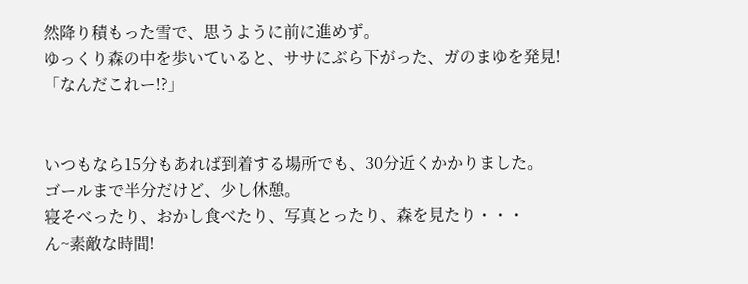然降り積もった雪で、思うように前に進めず。
ゆっくり森の中を歩いていると、ササにぶら下がった、ガのまゆを発見!
「なんだこれー!?」


いつもなら15分もあれば到着する場所でも、30分近くかかりました。
ゴールまで半分だけど、少し休憩。
寝そべったり、おかし食べたり、写真とったり、森を見たり・・・
ん~素敵な時間!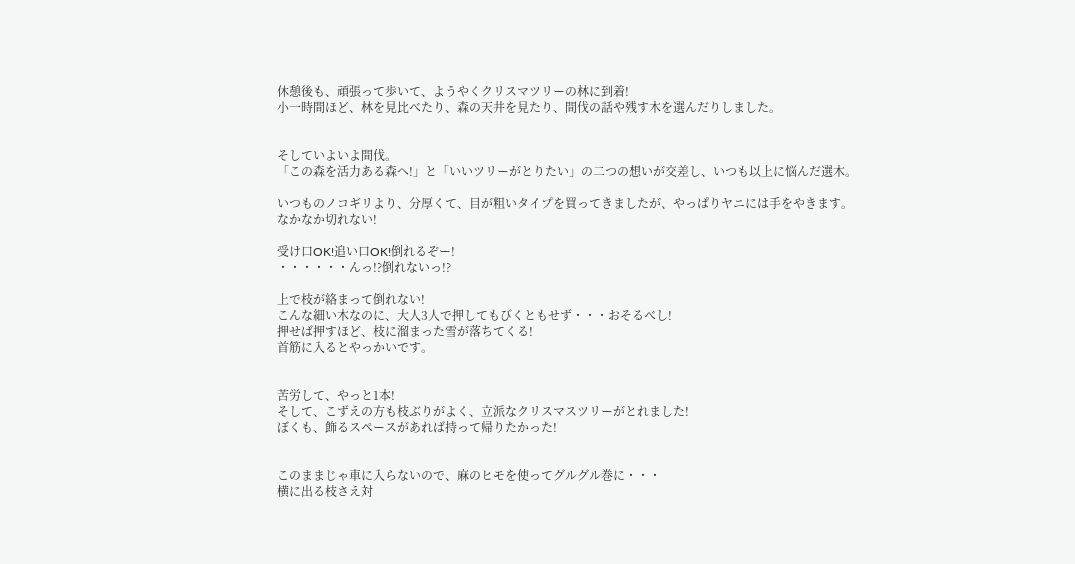休憩後も、頑張って歩いて、ようやくクリスマツリーの林に到着!
小一時間ほど、林を見比べたり、森の天井を見たり、間伐の話や残す木を選んだりしました。


そしていよいよ間伐。
「この森を活力ある森へ!」と「いいツリーがとりたい」の二つの想いが交差し、いつも以上に悩んだ選木。

いつものノコギリより、分厚くて、目が粗いタイプを買ってきましたが、やっぱりヤニには手をやきます。
なかなか切れない!

受け口OK!追い口OK!倒れるぞー!
・・・・・・んっ!?倒れないっ!?

上で枝が絡まって倒れない!
こんな細い木なのに、大人3人で押してもびくともせず・・・おそるべし!
押せば押すほど、枝に溜まった雪が落ちてくる!
首筋に入るとやっかいです。


苦労して、やっと1本!
そして、こずえの方も枝ぶりがよく、立派なクリスマスツリーがとれました!
ぼくも、飾るスペースがあれば持って帰りたかった!


このままじゃ車に入らないので、麻のヒモを使ってグルグル巻に・・・
横に出る枝さえ対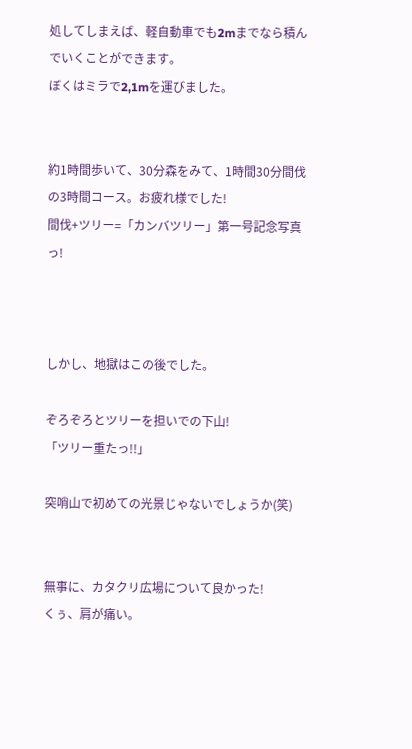処してしまえば、軽自動車でも2mまでなら積んでいくことができます。
ぼくはミラで2,1mを運びました。


約1時間歩いて、30分森をみて、1時間30分間伐の3時間コース。お疲れ様でした!
間伐+ツリー=「カンバツリー」第一号記念写真っ!



しかし、地獄はこの後でした。

ぞろぞろとツリーを担いでの下山!
「ツリー重たっ!!」

突哨山で初めての光景じゃないでしょうか(笑)


無事に、カタクリ広場について良かった!
くぅ、肩が痛い。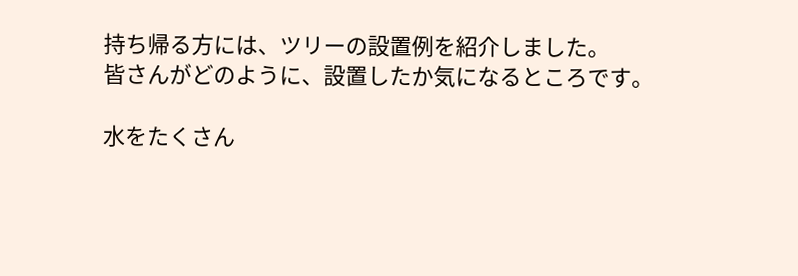持ち帰る方には、ツリーの設置例を紹介しました。
皆さんがどのように、設置したか気になるところです。

水をたくさん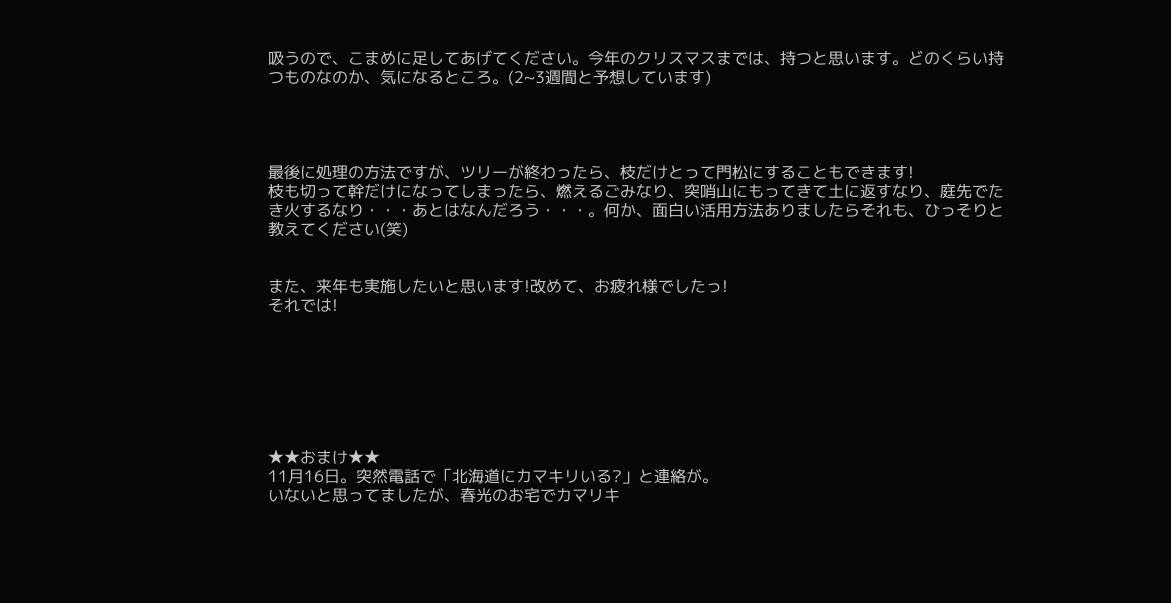吸うので、こまめに足してあげてください。今年のクリスマスまでは、持つと思います。どのくらい持つものなのか、気になるところ。(2~3週間と予想しています)




最後に処理の方法ですが、ツリーが終わったら、枝だけとって門松にすることもできます!
枝も切って幹だけになってしまったら、燃えるごみなり、突哨山にもってきて土に返すなり、庭先でたき火するなり・・・あとはなんだろう・・・。何か、面白い活用方法ありましたらそれも、ひっそりと教えてください(笑)


また、来年も実施したいと思います!改めて、お疲れ様でしたっ!
それでは!







★★おまけ★★
11月16日。突然電話で「北海道にカマキリいる?」と連絡が。
いないと思ってましたが、春光のお宅でカマリキ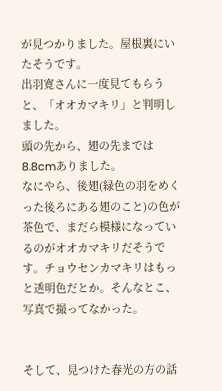が見つかりました。屋根裏にいたそうです。
出羽寛さんに一度見てもらうと、「オオカマキリ」と判明しました。
頭の先から、翅の先までは8.8cmありました。
なにやら、後翅(緑色の羽をめくった後ろにある翅のこと)の色が茶色で、まだら模様になっているのがオオカマキリだそうです。チョウセンカマキリはもっと透明色だとか。そんなとこ、写真で撮ってなかった。


そして、見つけた春光の方の話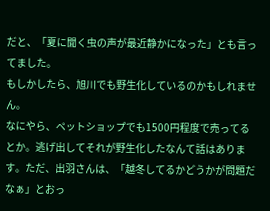だと、「夏に聞く虫の声が最近静かになった」とも言ってました。
もしかしたら、旭川でも野生化しているのかもしれません。
なにやら、ペットショップでも1500円程度で売ってるとか。逃げ出してそれが野生化したなんて話はあります。ただ、出羽さんは、「越冬してるかどうかが問題だなぁ」とおっ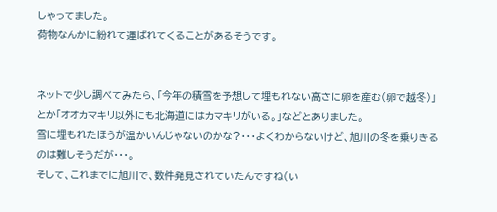しゃってました。
荷物なんかに紛れて運ばれてくることがあるそうです。


ネットで少し調べてみたら、「今年の積雪を予想して埋もれない高さに卵を産む(卵で越冬)」とか「オオカマキリ以外にも北海道にはカマキリがいる。」などとありました。
雪に埋もれたほうが温かいんじゃないのかな?・・・よくわからないけど、旭川の冬を乗りきるのは難しそうだが・・・。
そして、これまでに旭川で、数件発見されていたんですね(い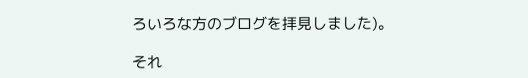ろいろな方のブログを拝見しました)。

それ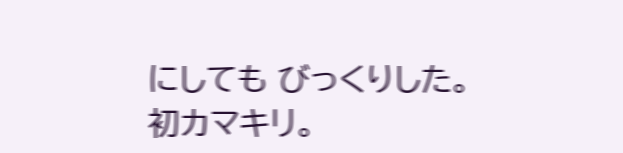にしても びっくりした。初カマキリ。